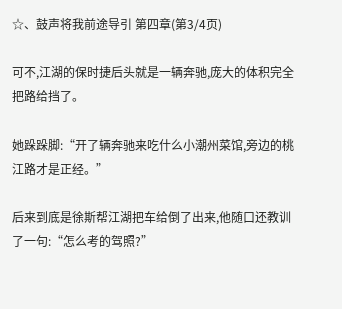☆、鼓声将我前途导引 第四章(第3/4页)

可不,江湖的保时捷后头就是一辆奔驰,庞大的体积完全把路给挡了。

她跺跺脚:“开了辆奔驰来吃什么小潮州菜馆,旁边的桃江路才是正经。”

后来到底是徐斯帮江湖把车给倒了出来,他随口还教训了一句:“怎么考的驾照?”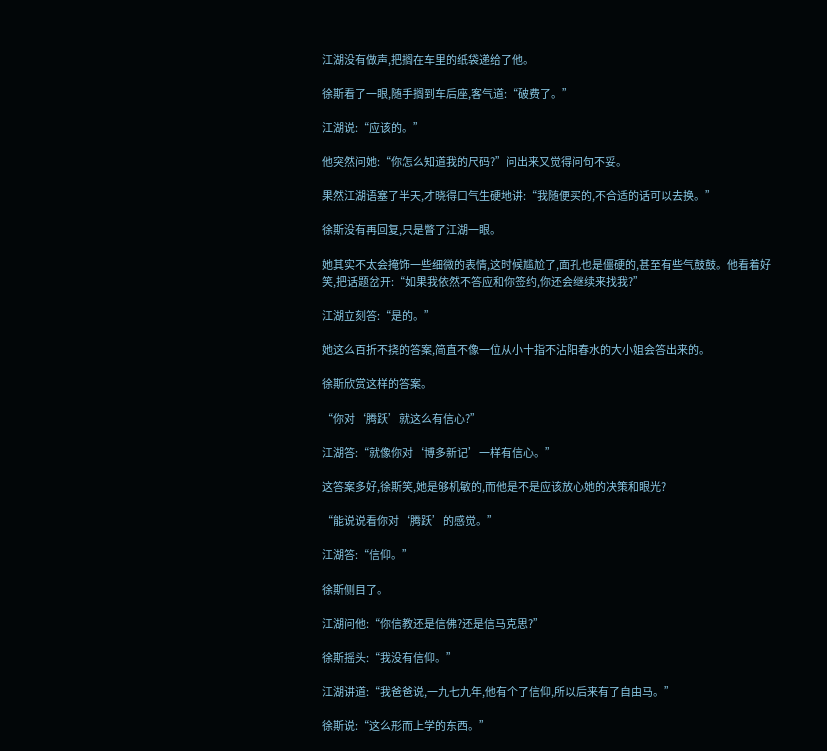江湖没有做声,把搁在车里的纸袋递给了他。

徐斯看了一眼,随手搁到车后座,客气道:“破费了。”

江湖说:“应该的。”

他突然问她:“你怎么知道我的尺码?”问出来又觉得问句不妥。

果然江湖语塞了半天,才晓得口气生硬地讲:“我随便买的,不合适的话可以去换。”

徐斯没有再回复,只是瞥了江湖一眼。

她其实不太会掩饰一些细微的表情,这时候尴尬了,面孔也是僵硬的,甚至有些气鼓鼓。他看着好笑,把话题岔开:“如果我依然不答应和你签约,你还会继续来找我?”

江湖立刻答:“是的。”

她这么百折不挠的答案,简直不像一位从小十指不沾阳春水的大小姐会答出来的。

徐斯欣赏这样的答案。

“你对‘腾跃’就这么有信心?”

江湖答:“就像你对‘博多新记’一样有信心。”

这答案多好,徐斯笑,她是够机敏的,而他是不是应该放心她的决策和眼光?

“能说说看你对‘腾跃’的感觉。”

江湖答:“信仰。”

徐斯侧目了。

江湖问他:“你信教还是信佛?还是信马克思?”

徐斯摇头:“我没有信仰。”

江湖讲道:“我爸爸说,一九七九年,他有个了信仰,所以后来有了自由马。”

徐斯说:“这么形而上学的东西。”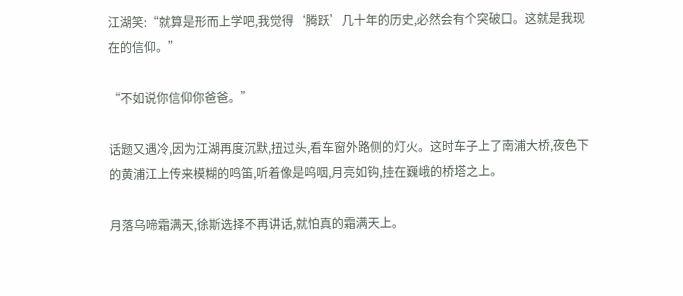江湖笑:“就算是形而上学吧,我觉得‘腾跃’几十年的历史,必然会有个突破口。这就是我现在的信仰。”

“不如说你信仰你爸爸。”

话题又遇冷,因为江湖再度沉默,扭过头,看车窗外路侧的灯火。这时车子上了南浦大桥,夜色下的黄浦江上传来模糊的鸣笛,听着像是呜咽,月亮如钩,挂在巍峨的桥塔之上。

月落乌啼霜满天,徐斯选择不再讲话,就怕真的霜满天上。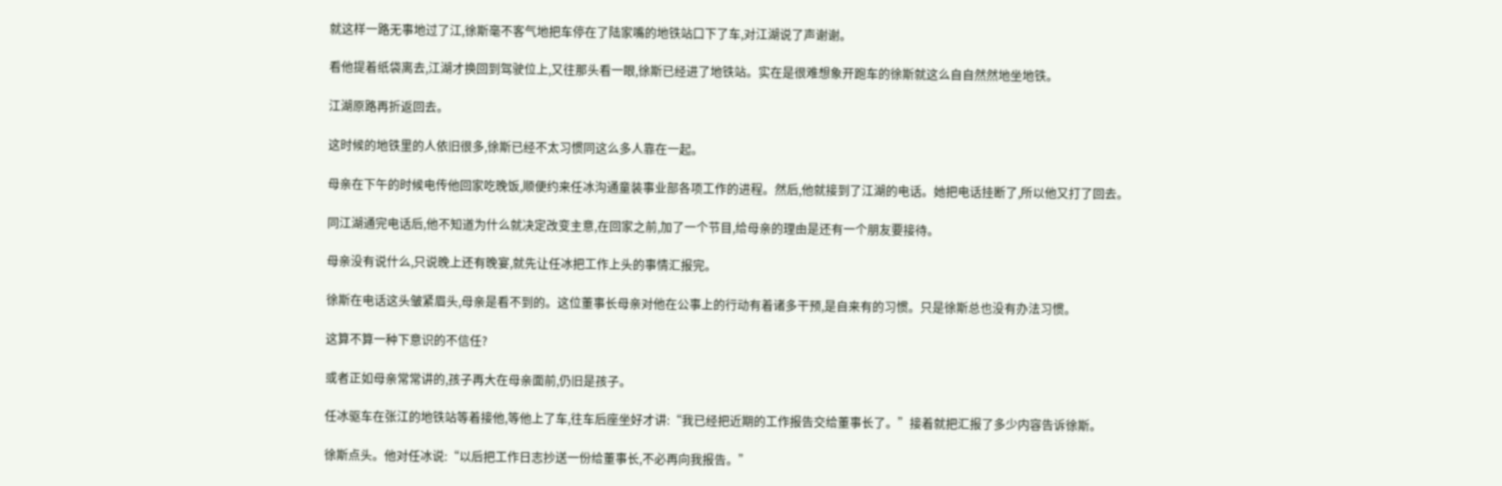就这样一路无事地过了江,徐斯毫不客气地把车停在了陆家嘴的地铁站口下了车,对江湖说了声谢谢。

看他提着纸袋离去,江湖才换回到驾驶位上,又往那头看一眼,徐斯已经进了地铁站。实在是很难想象开跑车的徐斯就这么自自然然地坐地铁。

江湖原路再折返回去。

这时候的地铁里的人依旧很多,徐斯已经不太习惯同这么多人靠在一起。

母亲在下午的时候电传他回家吃晚饭,顺便约来任冰沟通童装事业部各项工作的进程。然后,他就接到了江湖的电话。她把电话挂断了,所以他又打了回去。

同江湖通完电话后,他不知道为什么就决定改变主意,在回家之前,加了一个节目,给母亲的理由是还有一个朋友要接待。

母亲没有说什么,只说晚上还有晚宴,就先让任冰把工作上头的事情汇报完。

徐斯在电话这头皱紧眉头,母亲是看不到的。这位董事长母亲对他在公事上的行动有着诸多干预,是自来有的习惯。只是徐斯总也没有办法习惯。

这算不算一种下意识的不信任?

或者正如母亲常常讲的,孩子再大在母亲面前,仍旧是孩子。

任冰驱车在张江的地铁站等着接他,等他上了车,往车后座坐好才讲:“我已经把近期的工作报告交给董事长了。”接着就把汇报了多少内容告诉徐斯。

徐斯点头。他对任冰说:“以后把工作日志抄送一份给董事长,不必再向我报告。”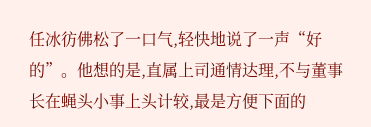任冰彷佛松了一口气,轻快地说了一声“好的”。他想的是,直属上司通情达理,不与董事长在蝇头小事上头计较,最是方便下面的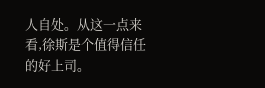人自处。从这一点来看,徐斯是个值得信任的好上司。